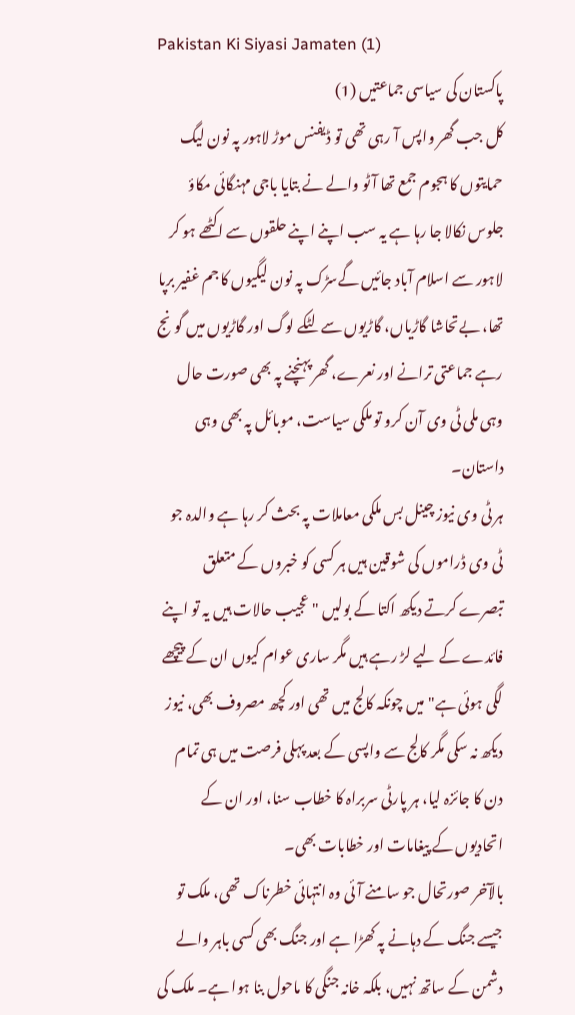Pakistan Ki Siyasi Jamaten (1)
پاکستان کی سیاسی جماعتیں (1)
کل جب گھر واپس آ رہی تھی تو ڈیفنس موڑ لاہور پہ نون لیگ حمایتوں کا ہجوم جمع تھا آٹو والے نے بتایا باجی مہنگائی مکاؤ جلوس نکالا جا رہا ہے یہ سب اپنے اپنے حلقوں سے اکٹھے ہو کر لاہور سے اسلام آباد جائیں گےسڑک پہ نون لیگیوں کا جم غفیر برپا تھا، بےتحاشا گاڑیاں، گاڑیوں سے لٹکے لوگ اور گاڑیوں میں گونج رہے جماعتی ترانے اور نعرے، گھر پہنچنے پہ بھی صورت حال وہی ملی ٹی وی آن کرو تو ملکی سیاست، موبائل پہ بھی وہی داستان۔
ہر ٹی وی نیوز چینل بس ملکی معاملات پہ بحث کر رہا ہے والدہ جو ٹی وی ڈراموں کی شوقین ہیں ہر کسی کو خبروں کے متعلق تبصرے کرتے دیکھ اکتا کے بولیں "عجیب حالات ہیں یہ تو اپنے فائدے کے لیے لڑ رہے ہیں مگر ساری عوام کیوں ان کے پیچھے لگی ہوئی ہے"میں چونکہ کالج میں تھی اور کچھ مصروف بھی، نیوز دیکھ نہ سکی مگر کالج سے واپسی کے بعد پہلی فرصت میں ہی تمام دن کا جائزہ لیا، ہر پارٹی سربراہ کا خطاب سنا، اور ان کے اتحادیوں کے پیغامات اور خطابات بھی۔
بالآخر صورتحال جو سامنے آئی وہ انتہائی خطرناک تھی، ملک تو جیسے جنگ کے دہانے پہ کھڑا ہے اور جنگ بھی کسی باہر والے دشمن کے ساتھ نہیں، بلکہ خانہ جنگی کا ماحول بنا ہوا ہے۔ ملک کی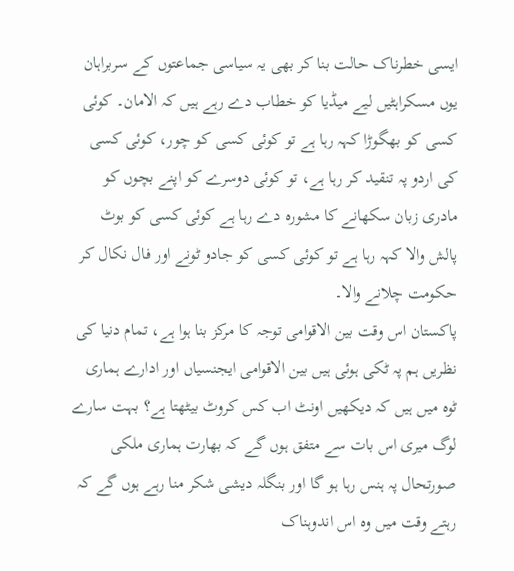ایسی خطرناک حالت بنا کر بھی یہ سیاسی جماعتوں کے سربراہان یوں مسکراہٹیں لیے میڈیا کو خطاب دے رہے ہیں کہ الامان۔ کوئی کسی کو بھگوڑا کہہ رہا ہے تو کوئی کسی کو چور، کوئی کسی کی اردو پہ تنقید کر رہا ہے، تو کوئی دوسرے کو اپنے بچوں کو مادری زبان سکھانے کا مشورہ دے رہا ہے کوئی کسی کو بوٹ پالش والا کہہ رہا ہے تو کوئی کسی کو جادو ٹونے اور فال نکال کر حکومت چلانے والا۔
پاکستان اس وقت بین الاقوامی توجہ کا مرکز بنا ہوا ہے، تمام دنیا کی نظریں ہم پہ ٹکی ہوئی ہیں بین الاقوامی ایجنسیاں اور ادارے ہماری ٹوہ میں ہیں کہ دیکھیں اونٹ اب کس کروٹ بیٹھتا ہے؟ بہت سارے لوگ میری اس بات سے متفق ہوں گے کہ بھارت ہماری ملکی صورتحال پہ ہنس رہا ہو گا اور بنگلہ دیشی شکر منا رہے ہوں گے کہ رہتے وقت میں وہ اس اندوہناک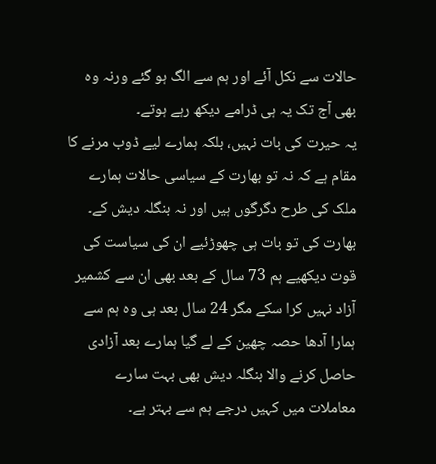حالات سے نکل آئے اور ہم سے الگ ہو گئے ورنہ وہ بھی آج تک یہ ہی ڈرامے دیکھ رہے ہوتے۔
یہ حیرت کی بات نہیں، بلکہ ہمارے لیے ڈوب مرنے کا مقام ہے کہ نہ تو بھارت کے سیاسی حالات ہمارے ملک کی طرح دگرگوں ہیں اور نہ بنگلہ دیش کے۔ بھارت کی تو بات ہی چھوڑئیے ان کی سیاست کی قوت دیکھیے ہم 73 سال کے بعد بھی ان سے کشمیر آزاد نہیں کرا سکے مگر 24 سال بعد ہی وہ ہم سے ہمارا آدھا حصہ چھین کے لے گیا ہمارے بعد آزادی حاصل کرنے والا بنگلہ دیش بھی بہت سارے معاملات میں کہیں درجے ہم سے بہتر ہے۔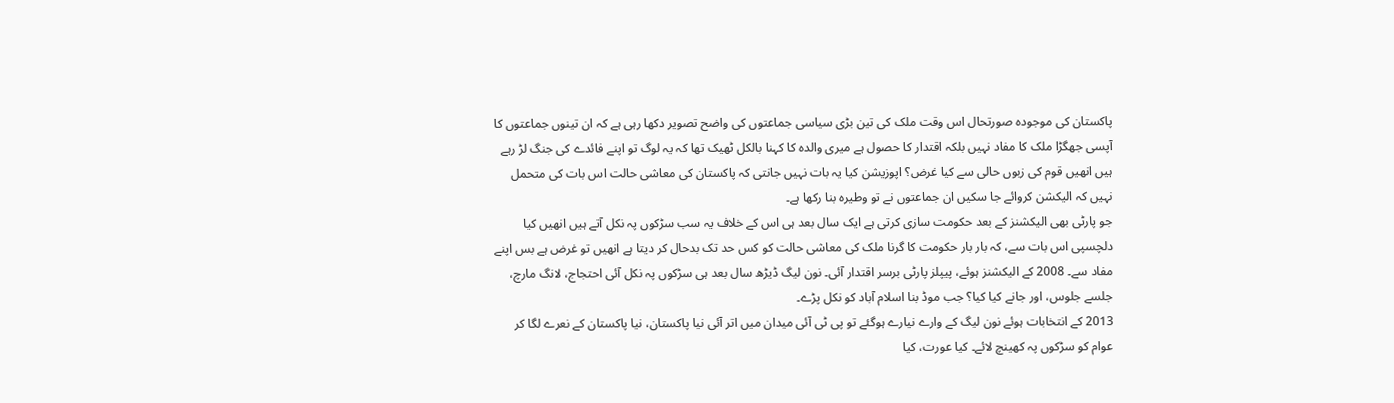پاکستان کی موجودہ صورتحال اس وقت ملک کی تین بڑی سیاسی جماعتوں کی واضح تصویر دکھا رہی ہے کہ ان تینوں جماعتوں کا آپسی جھگڑا ملک کا مفاد نہیں بلکہ اقتدار کا حصول ہے میری والدہ کا کہنا بالکل ٹھیک تھا کہ یہ لوگ تو اپنے فائدے کی جنگ لڑ رہے ہیں انھیں قوم کی زبوں حالی سے کیا غرض؟ اپوزیشن کیا یہ بات نہیں جانتی کہ پاکستان کی معاشی حالت اس بات کی متحمل نہیں کہ الیکشن کروائے جا سکیں ان جماعتوں نے تو وطیرہ بنا رکھا ہے۔
جو پارٹی بھی الیکشنز کے بعد حکومت سازی کرتی ہے ایک سال بعد ہی اس کے خلاف یہ سب سڑکوں پہ نکل آتے ہیں انھیں کیا دلچسپی اس بات سے، کہ بار بار حکومت کا گرنا ملک کی معاشی حالت کو کس حد تک بدحال کر دیتا ہے انھیں تو غرض ہے بس اپنے مفاد سے۔ 2008 کے الیکشنز ہوئے، پیپلز پارٹی برسر اقتدار آئی۔ نون لیگ ڈیڑھ سال بعد ہی سڑکوں پہ نکل آئی احتجاج، لانگ مارچ، جلسے جلوس، اور جانے کیا کیا؟ جب موڈ بنا اسلام آباد کو نکل پڑے۔
2013 کے انتخابات ہوئے نون لیگ کے وارے نیارے ہوگئے تو پی ٹی آئی میدان میں اتر آئی نیا پاکستان، نیا پاکستان کے نعرے لگا کر عوام کو سڑکوں پہ کھینچ لائے۔ کیا عورت، کیا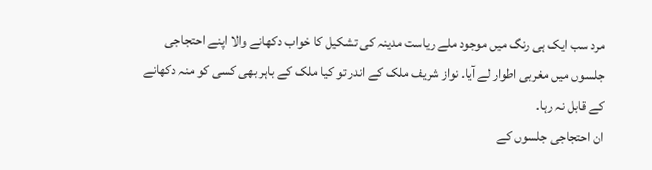مرد سب ایک ہی رنگ میں موجود ملے ریاست مدینہ کی تشکیل کا خواب دکھانے والا اپنے احتجاجی جلسوں میں مغربی اطوار لے آیا۔ نواز شریف ملک کے اندر تو کیا ملک کے باہر بھی کسی کو منہ دکھانے کے قابل نہ رہا۔
ان احتجاجی جلسوں کے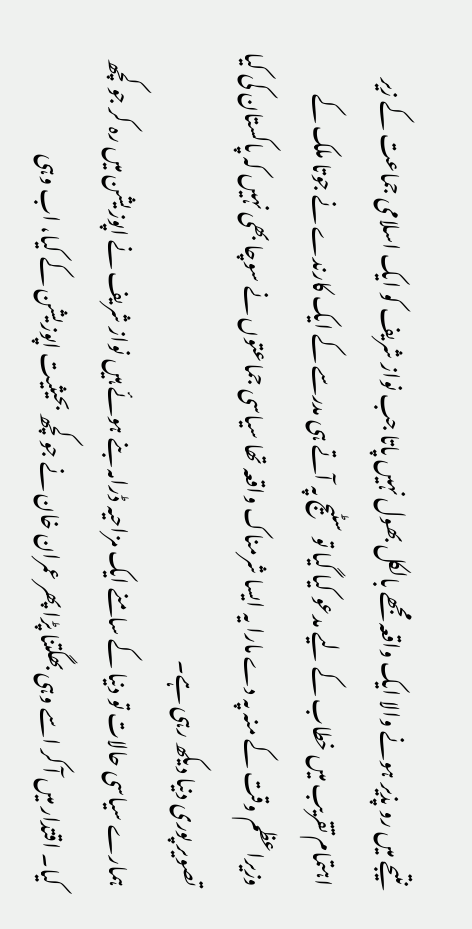نتیجے میں رو پذیر ہونے والا ایک واقعہ مجھے بالکل بھول نہیں پاتا جب نواز شریف کو ایک اسلامی جماعت کے زیر اہتمام تقریب میں خطاب کے لیے مدعو کیا گیا تو سٹیج پہ آتے ہی مدرسے کے ایک کارندے نے جوتا ملک کے وزیراعظم وقت کے منہ پہ دے مارا یہ ایسا شرمناک واقعہ تھا سیاسی جماعتوں نے سوچا بھی نہیں کہ پاکستان کی کیا تصویر پوری دنیا دیکھ رہی ہے۔
ہمارے سیاسی حالات تو دنیا کے سامنے ایک مزاحیہ ڈرامہ بنے ہوئے ہیں نواز شریف نے اپوزیشن میں رہ کر جو کچھ کیا۔ اقتدار میں آ کر اسے وہی بھگتنا پڑا پھر عمران خان نے جو کچھ بحیثیت اپوزیشن کے کیا، اب وہی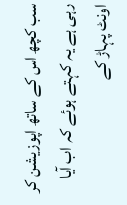سب کچھ اس کے ساتھ اپوزیشن کر رہی ہے یہ کہتے ہوئے کہ اب آیا اونٹ پہاڑ کے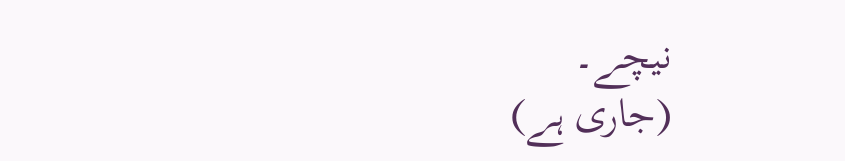نیچے۔
(جاری ہے)